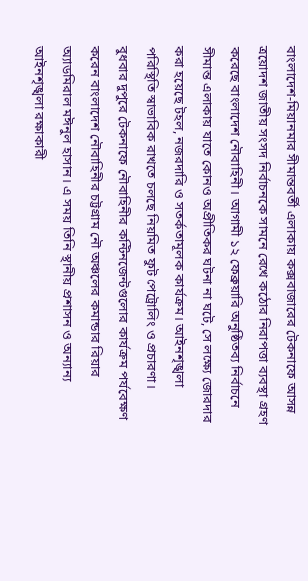বাংলাদেশ-মিয়ানমার সীমান্তবর্তী এলাকায় কক্সবাজারের টেকনাফে আসন্ন ত্রয়োদশ জাতীয় সংসদ নির্বাচনকে সামনে রেখে কঠোর নিরাপত্তা ব্যবস্থা গ্রহণ করেছে বাংলাদেশ নৌবাহিনী। আগামী ১২ ফেব্রুয়ারি অনুষ্ঠিতব্য নির্বাচনে সীমান্ত এলাকায় যাতে কোনও অপ্রীতিকর ঘটনা না ঘটে, সে লক্ষ্যে জোরদার করা হয়েছে টহল, নজরদারি ও সতর্কতামূলক কার্যক্রম। আইনশৃঙ্খলা পরিস্থিতি স্বাভাবিক রাখতে চলছে নিয়মিত ফুট পেট্রোলিং ও প্রচারণা।
বুধবার দুপুরে টেকনাফে নৌবাহিনীর কন্টিনজেন্টগুলোর কার্যক্রম পর্যবেক্ষণ করেন বাংলাদেশ নৌবাহিনীর চট্টগ্রাম নৌ অঞ্চলের কমান্ডার রিয়ার অ্যাডমিরাল মঈনুল হাসান। এ সময় তিনি স্থানীয় প্রশাসন ও অন্যান্য আইনশৃঙ্খলা রক্ষাকারী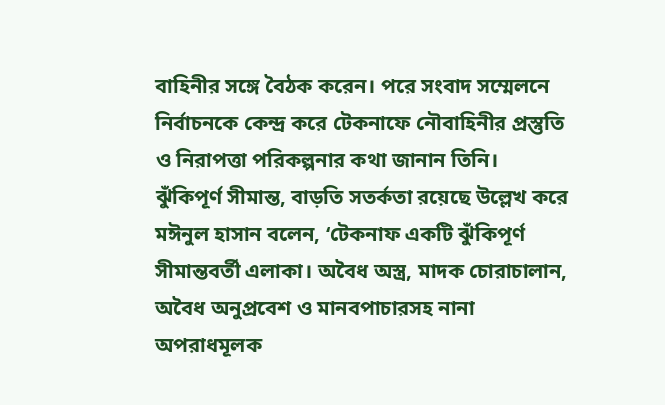বাহিনীর সঙ্গে বৈঠক করেন। পরে সংবাদ সম্মেলনে নির্বাচনকে কেন্দ্র করে টেকনাফে নৌবাহিনীর প্রস্তুতি ও নিরাপত্তা পরিকল্পনার কথা জানান তিনি।
ঝুঁকিপূর্ণ সীমান্ত, বাড়তি সতর্কতা রয়েছে উল্লেখ করে মঈনুল হাসান বলেন, ‘টেকনাফ একটি ঝুঁকিপূর্ণ সীমান্তবর্তী এলাকা। অবৈধ অস্ত্র, মাদক চোরাচালান, অবৈধ অনুপ্রবেশ ও মানবপাচারসহ নানা অপরাধমূলক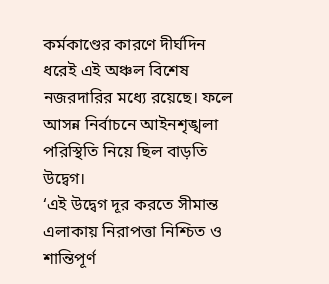কর্মকাণ্ডের কারণে দীর্ঘদিন ধরেই এই অঞ্চল বিশেষ নজরদারির মধ্যে রয়েছে। ফলে আসন্ন নির্বাচনে আইনশৃঙ্খলা পরিস্থিতি নিয়ে ছিল বাড়তি উদ্বেগ।
‘এই উদ্বেগ দূর করতে সীমান্ত এলাকায় নিরাপত্তা নিশ্চিত ও শান্তিপূর্ণ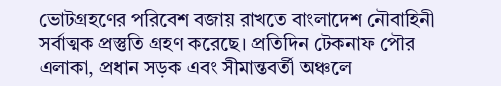ভোটগ্রহণের পরিবেশ বজায় রাখতে বাংলাদেশ নৌবাহিনী সর্বাত্মক প্রস্তুতি গ্রহণ করেছে। প্রতিদিন টেকনাফ পৌর এলাকা, প্রধান সড়ক এবং সীমান্তবর্তী অঞ্চলে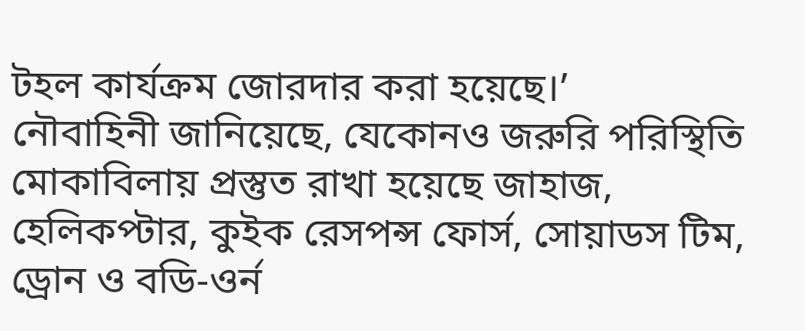টহল কার্যক্রম জোরদার করা হয়েছে।’
নৌবাহিনী জানিয়েছে, যেকোনও জরুরি পরিস্থিতি মোকাবিলায় প্রস্তুত রাখা হয়েছে জাহাজ, হেলিকপ্টার, কুইক রেসপন্স ফোর্স, সোয়াডস টিম, ড্রোন ও বডি-ওর্ন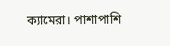ক্যামেরা। পাশাপাশি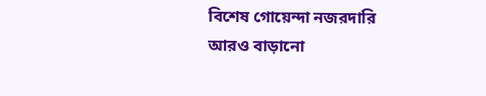বিশেষ গোয়েন্দা নজরদারি আরও বাড়ানো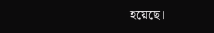হয়েছে।